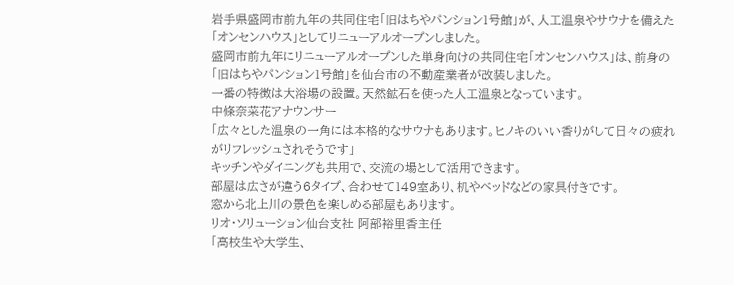岩手県盛岡市前九年の共同住宅「旧はちやパンション1号館」が、人工温泉やサウナを備えた「オンセンハウス」としてリニューアルオープンしました。
盛岡市前九年にリニューアルオープンした単身向けの共同住宅「オンセンハウス」は、前身の「旧はちやパンション1号館」を仙台市の不動産業者が改装しました。
一番の特徴は大浴場の設置。天然鉱石を使った人工温泉となっています。
中條奈菜花アナウンサー
「広々とした温泉の一角には本格的なサウナもあります。ヒノキのいい香りがして日々の疲れがリフレッシュされそうです」
キッチンやダイニングも共用で、交流の場として活用できます。
部屋は広さが違う6タイプ、合わせて149室あり、机やベッドなどの家具付きです。
窓から北上川の景色を楽しめる部屋もあります。
リオ・ソリューション仙台支社 阿部裕里香主任
「高校生や大学生、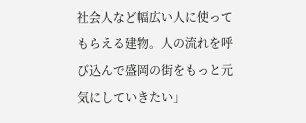社会人など幅広い人に使ってもらえる建物。人の流れを呼び込んで盛岡の街をもっと元気にしていきたい」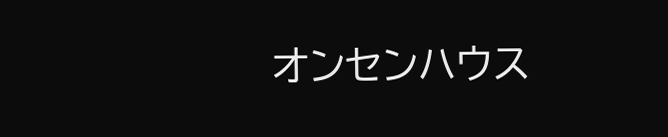オンセンハウス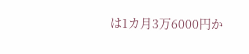は1カ月3万6000円か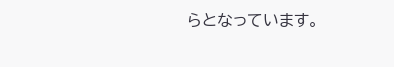らとなっています。